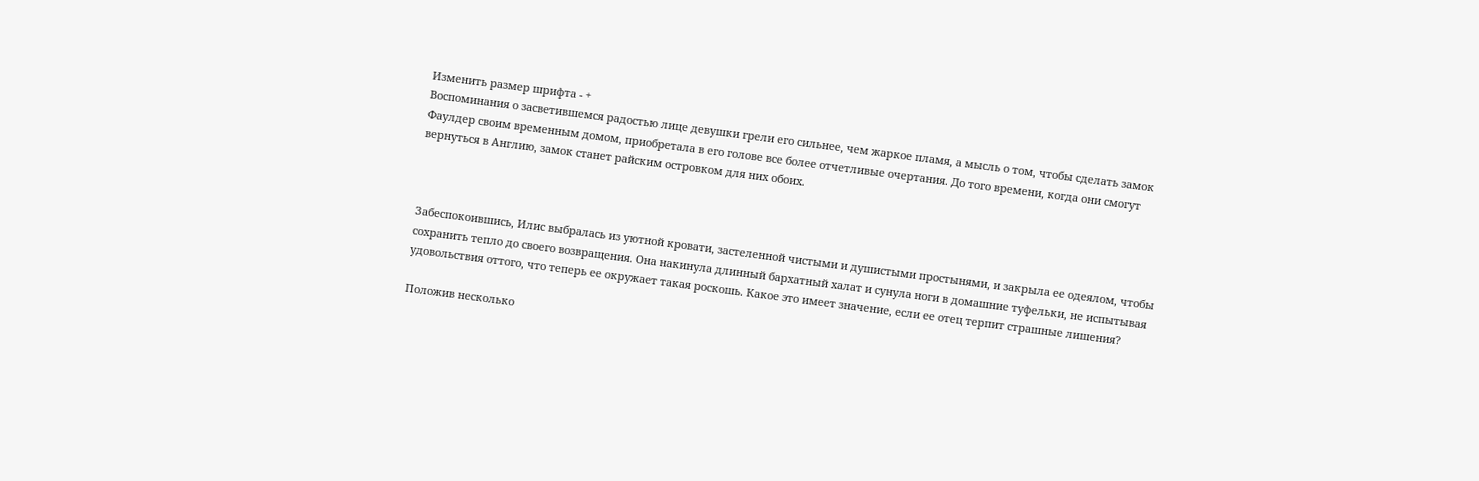Изменить размер шрифта - +
Воспоминания о засветившемся радостью лице девушки грели его сильнее, чем жаркое пламя, а мысль о том, чтобы сделать замок Фаулдер своим временным домом, приобретала в его голове все более отчетливые очертания. До того времени, когда они смогут вернуться в Англию, замок станет райским островком для них обоих.



Забеспокоившись, Илис выбралась из уютной кровати, застеленной чистыми и душистыми простынями, и закрыла ее одеялом, чтобы сохранить тепло до своего возвращения. Она накинула длинный бархатный халат и сунула ноги в домашние туфельки, не испытывая удовольствия оттого, что теперь ее окружает такая роскошь. Какое это имеет значение, если ее отец терпит страшные лишения?

Положив несколько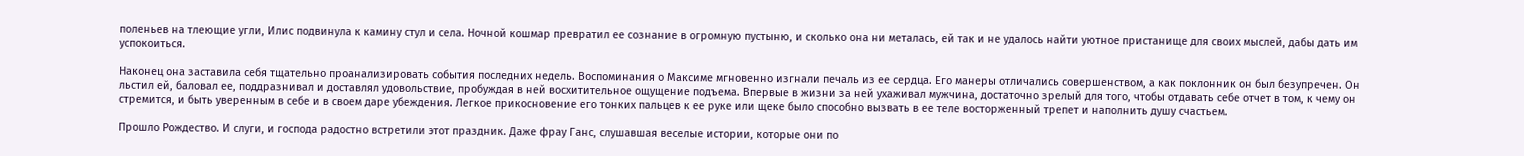поленьев на тлеющие угли, Илис подвинула к камину стул и села. Ночной кошмар превратил ее сознание в огромную пустыню, и сколько она ни металась, ей так и не удалось найти уютное пристанище для своих мыслей, дабы дать им успокоиться.

Наконец она заставила себя тщательно проанализировать события последних недель. Воспоминания о Максиме мгновенно изгнали печаль из ее сердца. Его манеры отличались совершенством, а как поклонник он был безупречен. Он льстил ей, баловал ее, поддразнивал и доставлял удовольствие, пробуждая в ней восхитительное ощущение подъема. Впервые в жизни за ней ухаживал мужчина, достаточно зрелый для того, чтобы отдавать себе отчет в том, к чему он стремится, и быть уверенным в себе и в своем даре убеждения. Легкое прикосновение его тонких пальцев к ее руке или щеке было способно вызвать в ее теле восторженный трепет и наполнить душу счастьем.

Прошло Рождество. И слуги, и господа радостно встретили этот праздник. Даже фрау Ганс, слушавшая веселые истории, которые они по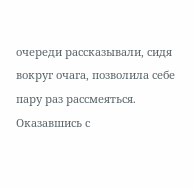очереди рассказывали, сидя вокруг очага, позволила себе пару раз рассмеяться. Оказавшись с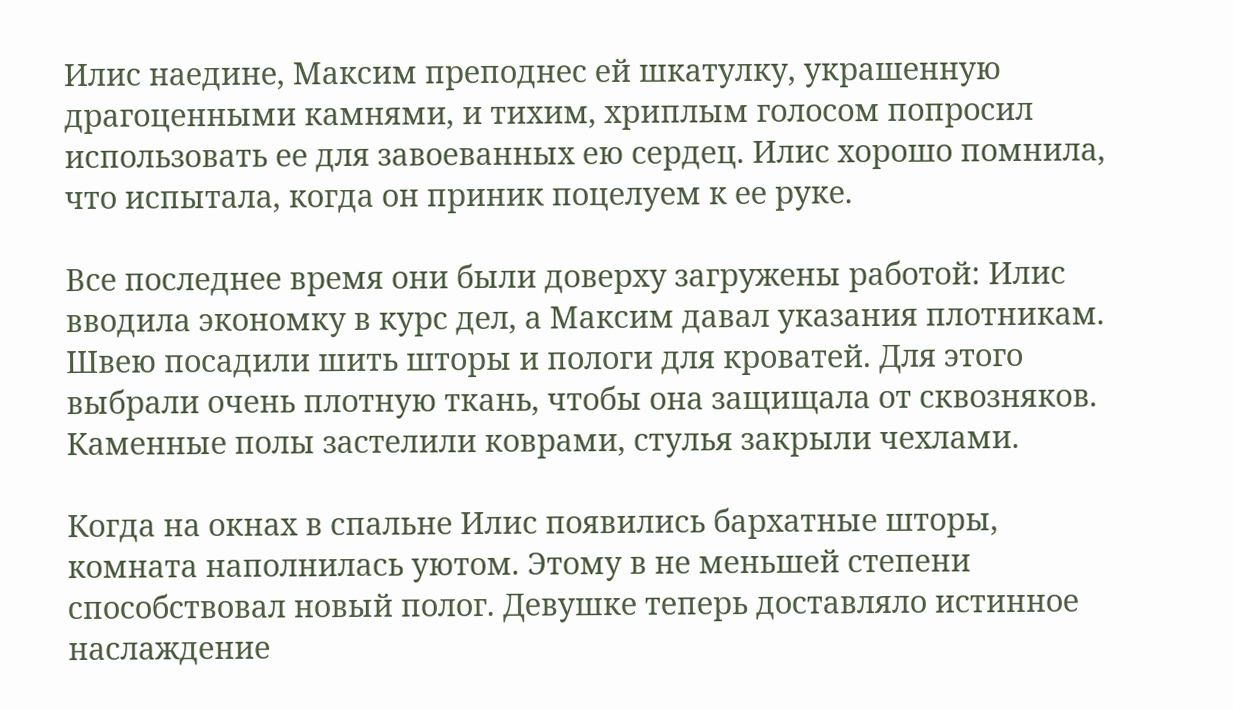Илис наедине, Максим преподнес ей шкатулку, украшенную драгоценными камнями, и тихим, хриплым голосом попросил использовать ее для завоеванных ею сердец. Илис хорошо помнила, что испытала, когда он приник поцелуем к ее руке.

Все последнее время они были доверху загружены работой: Илис вводила экономку в курс дел, а Максим давал указания плотникам. Швею посадили шить шторы и пологи для кроватей. Для этого выбрали очень плотную ткань, чтобы она защищала от сквозняков. Каменные полы застелили коврами, стулья закрыли чехлами.

Когда на окнах в спальне Илис появились бархатные шторы, комната наполнилась уютом. Этому в не меньшей степени способствовал новый полог. Девушке теперь доставляло истинное наслаждение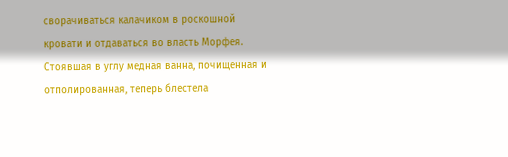сворачиваться калачиком в роскошной кровати и отдаваться во власть Морфея. Стоявшая в углу медная ванна, почищенная и отполированная, теперь блестела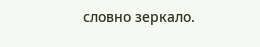словно зеркало.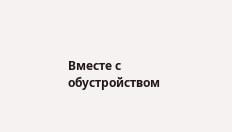Вместе с обустройством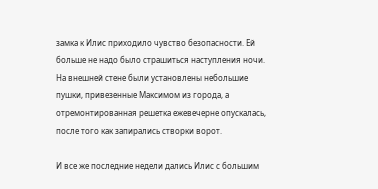замка к Илис приходило чувство безопасности. Ей больше не надо было страшиться наступления ночи. На внешней стене были установлены небольшие пушки, привезенные Максимом из города, а отремонтированная решетка ежевечерне опускалась, после того как запирались створки ворот.

И все же последние недели дались Илис с большим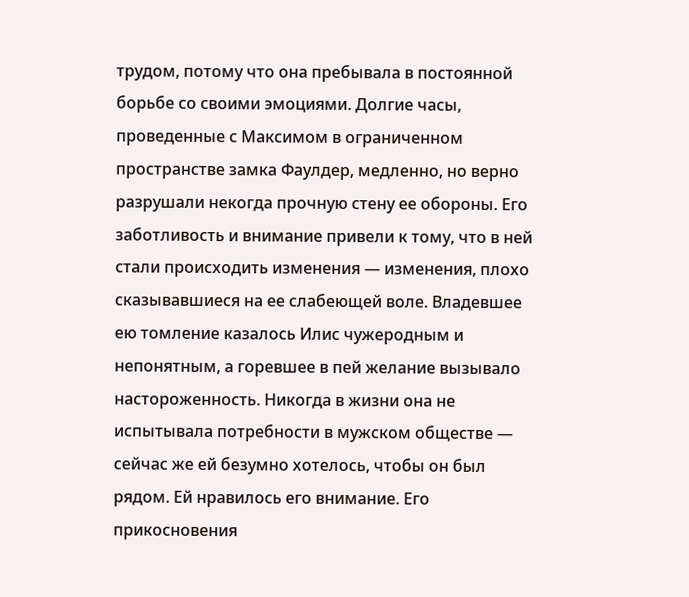трудом, потому что она пребывала в постоянной борьбе со своими эмоциями. Долгие часы, проведенные с Максимом в ограниченном пространстве замка Фаулдер, медленно, но верно разрушали некогда прочную стену ее обороны. Его заботливость и внимание привели к тому, что в ней стали происходить изменения — изменения, плохо сказывавшиеся на ее слабеющей воле. Владевшее ею томление казалось Илис чужеродным и непонятным, а горевшее в пей желание вызывало настороженность. Никогда в жизни она не испытывала потребности в мужском обществе — сейчас же ей безумно хотелось, чтобы он был рядом. Ей нравилось его внимание. Его прикосновения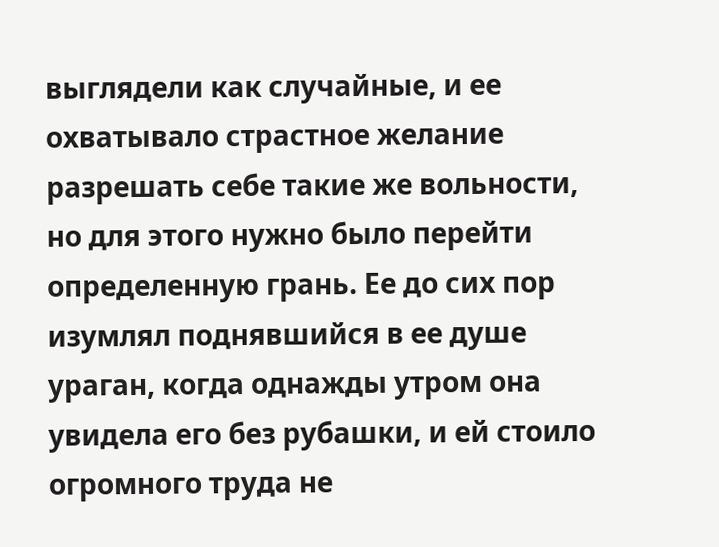выглядели как случайные, и ее охватывало страстное желание разрешать себе такие же вольности, но для этого нужно было перейти определенную грань. Ее до сих пор изумлял поднявшийся в ее душе ураган, когда однажды утром она увидела его без рубашки, и ей стоило огромного труда не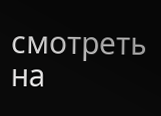смотреть на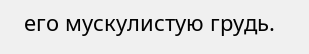его мускулистую грудь.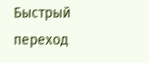Быстрый переход